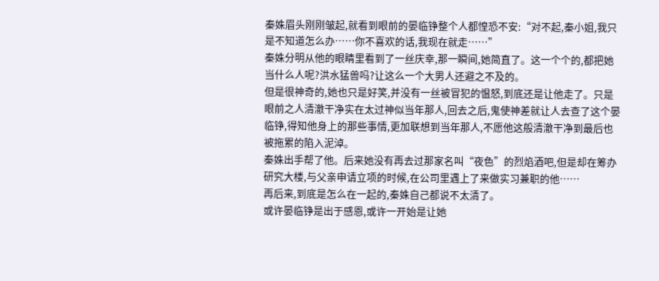秦姝眉头刚刚皱起,就看到眼前的晏临铮整个人都惶恐不安:“对不起,秦小姐,我只是不知道怎么办……你不喜欢的话,我现在就走……”
秦姝分明从他的眼睛里看到了一丝庆幸,那一瞬间,她简直了。这一个个的,都把她当什么人呢?洪水猛兽吗?让这么一个大男人还避之不及的。
但是很神奇的,她也只是好笑,并没有一丝被冒犯的愠怒,到底还是让他走了。只是眼前之人清澈干净实在太过神似当年那人,回去之后,鬼使神差就让人去查了这个晏临铮,得知他身上的那些事情,更加联想到当年那人,不愿他这般清澈干净到最后也被拖累的陷入泥淖。
秦姝出手帮了他。后来她没有再去过那家名叫“夜色”的烈焰酒吧,但是却在筹办研究大楼,与父亲申请立项的时候,在公司里遇上了来做实习兼职的他……
再后来,到底是怎么在一起的,秦姝自己都说不太清了。
或许晏临铮是出于感恩,或许一开始是让她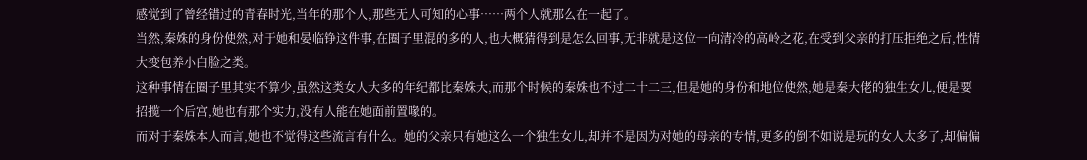感觉到了曾经错过的青春时光,当年的那个人,那些无人可知的心事……两个人就那么在一起了。
当然,秦姝的身份使然,对于她和晏临铮这件事,在圈子里混的多的人,也大概猜得到是怎么回事,无非就是这位一向清冷的高岭之花,在受到父亲的打压拒绝之后,性情大变包养小白脸之类。
这种事情在圈子里其实不算少,虽然这类女人大多的年纪都比秦姝大,而那个时候的秦姝也不过二十二三,但是她的身份和地位使然,她是秦大佬的独生女儿,便是要招揽一个后宫,她也有那个实力,没有人能在她面前置喙的。
而对于秦姝本人而言,她也不觉得这些流言有什么。她的父亲只有她这么一个独生女儿,却并不是因为对她的母亲的专情,更多的倒不如说是玩的女人太多了,却偏偏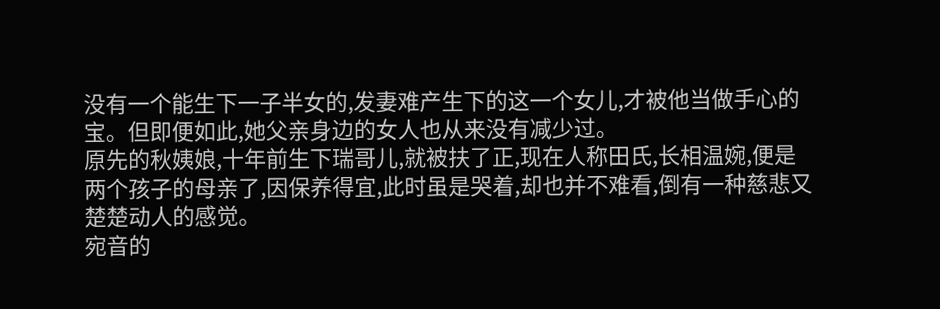没有一个能生下一子半女的,发妻难产生下的这一个女儿,才被他当做手心的宝。但即便如此,她父亲身边的女人也从来没有减少过。
原先的秋姨娘,十年前生下瑞哥儿,就被扶了正,现在人称田氏,长相温婉,便是两个孩子的母亲了,因保养得宜,此时虽是哭着,却也并不难看,倒有一种慈悲又楚楚动人的感觉。
宛音的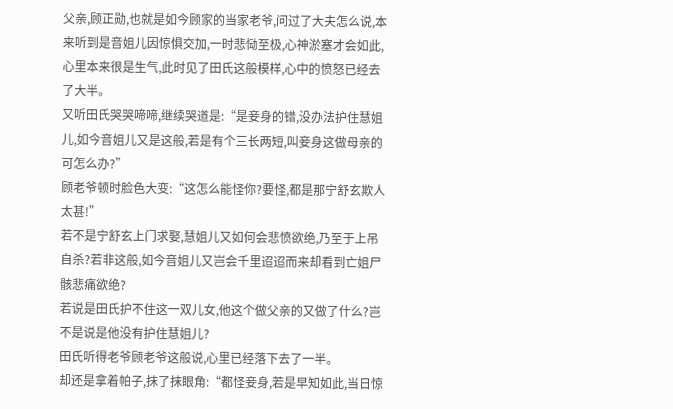父亲,顾正勋,也就是如今顾家的当家老爷,问过了大夫怎么说,本来听到是音姐儿因惊惧交加,一时悲恸至极,心神淤塞才会如此,心里本来很是生气,此时见了田氏这般模样,心中的愤怒已经去了大半。
又听田氏哭哭啼啼,继续哭道是:“是妾身的错,没办法护住慧姐儿,如今音姐儿又是这般,若是有个三长两短,叫妾身这做母亲的可怎么办?”
顾老爷顿时脸色大变:“这怎么能怪你?要怪,都是那宁舒玄欺人太甚!”
若不是宁舒玄上门求娶,慧姐儿又如何会悲愤欲绝,乃至于上吊自杀?若非这般,如今音姐儿又岂会千里迢迢而来却看到亡姐尸骸悲痛欲绝?
若说是田氏护不住这一双儿女,他这个做父亲的又做了什么?岂不是说是他没有护住慧姐儿?
田氏听得老爷顾老爷这般说,心里已经落下去了一半。
却还是拿着帕子,抹了抹眼角:“都怪妾身,若是早知如此,当日惊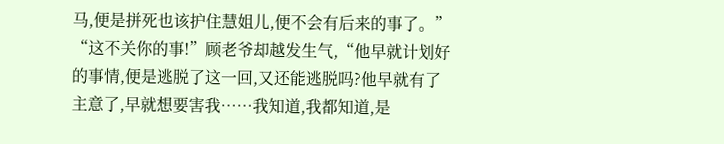马,便是拼死也该护住慧姐儿,便不会有后来的事了。”
“这不关你的事!”顾老爷却越发生气,“他早就计划好的事情,便是逃脱了这一回,又还能逃脱吗?他早就有了主意了,早就想要害我……我知道,我都知道,是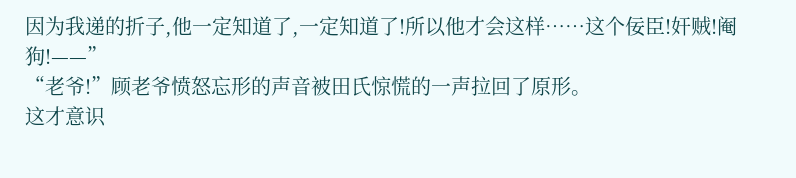因为我递的折子,他一定知道了,一定知道了!所以他才会这样……这个佞臣!奸贼!阉狗!——”
“老爷!”顾老爷愤怒忘形的声音被田氏惊慌的一声拉回了原形。
这才意识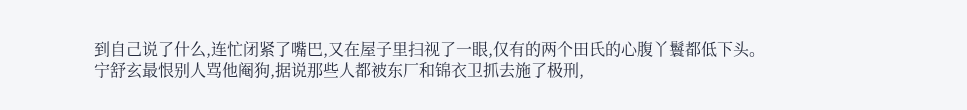到自己说了什么,连忙闭紧了嘴巴,又在屋子里扫视了一眼,仅有的两个田氏的心腹丫鬟都低下头。
宁舒玄最恨别人骂他阉狗,据说那些人都被东厂和锦衣卫抓去施了极刑,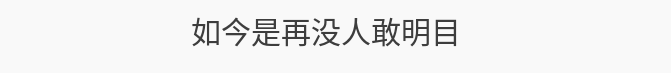如今是再没人敢明目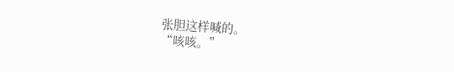张胆这样喊的。
“咳咳。”